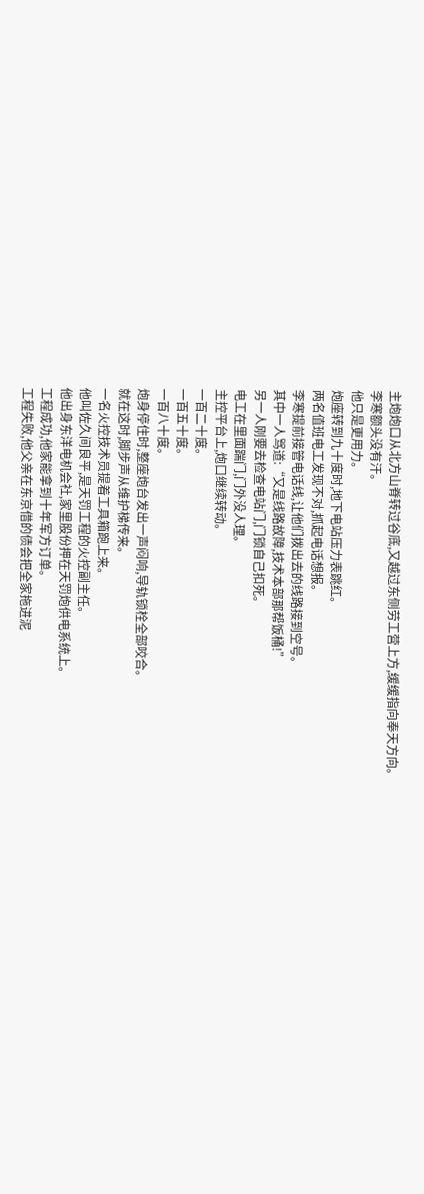主炮炮口从北方山脊转过谷底,又越过东侧劳工营上方,缓缓指向奉天方向。
李寒额头没有汗。
他只是更用力。
炮座转到九十度时,地下电站压力表跳红。
两名值班电工发现不对,抓起电话想报。
李寒提前接管电话线,让他们拨出去的线路接到空号。
其中一人骂道:“又是线路故障,技术本部那帮饭桶!”
另一人刚要去检查电站门,门锁自己扣死。
电工在里面踹门,门外没人理。
主控平台上,炮口继续转动。
一百二十度。
一百五十度。
一百八十度。
炮身停住时,整座炮台发出一声闷响,导轨锁栓全部咬合。
就在这时,脚步声从维护梯传来。
一名火控技术员提着工具箱跑上来。
他叫佐久间良平,是天罚工程的火控副主任。
他出身东洋电机会社,家里股份押在天罚炮供电系统上。
工程成功,他家能拿到十年军方订单。
工程失败,他父亲在东京借的债会把全家拖进泥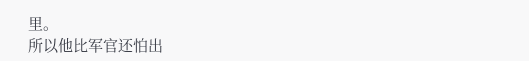里。
所以他比军官还怕出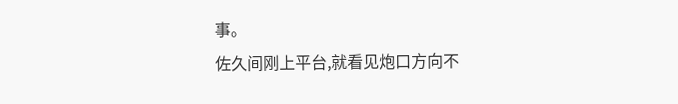事。
佐久间刚上平台,就看见炮口方向不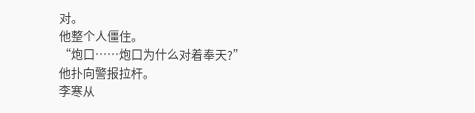对。
他整个人僵住。
“炮口……炮口为什么对着奉天?”
他扑向警报拉杆。
李寒从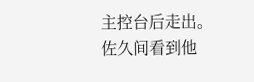主控台后走出。
佐久间看到他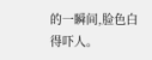的一瞬间,脸色白得吓人。